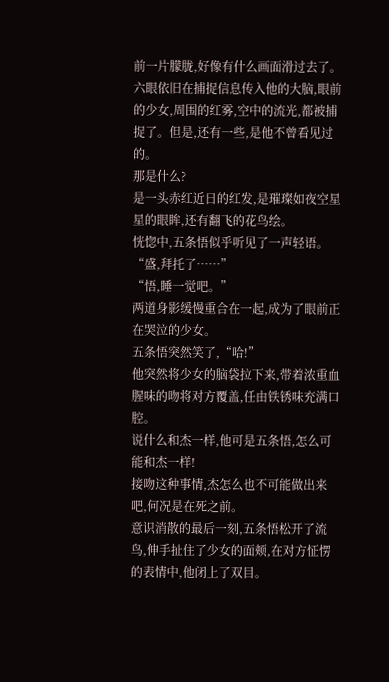前一片朦胧,好像有什么画面滑过去了。
六眼依旧在捕捉信息传入他的大脑,眼前的少女,周围的红雾,空中的流光,都被捕捉了。但是,还有一些,是他不曾看见过的。
那是什么?
是一头赤红近日的红发,是璀璨如夜空星星的眼眸,还有翻飞的花鸟绘。
恍惚中,五条悟似乎听见了一声轻语。
“盛,拜托了……”
“悟,睡一觉吧。”
两道身影缓慢重合在一起,成为了眼前正在哭泣的少女。
五条悟突然笑了,“哈!”
他突然将少女的脑袋拉下来,带着浓重血腥味的吻将对方覆盖,任由铁锈味充满口腔。
说什么和杰一样,他可是五条悟,怎么可能和杰一样!
接吻这种事情,杰怎么也不可能做出来吧,何况是在死之前。
意识消散的最后一刻,五条悟松开了流鸟,伸手扯住了少女的面颊,在对方怔愣的表情中,他闭上了双目。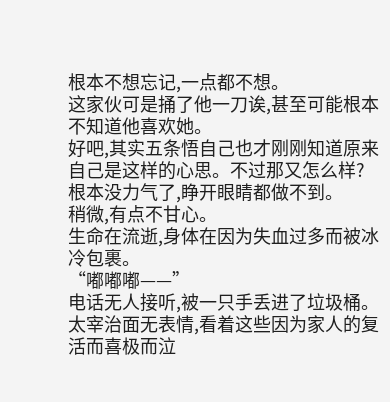根本不想忘记,一点都不想。
这家伙可是捅了他一刀诶,甚至可能根本不知道他喜欢她。
好吧,其实五条悟自己也才刚刚知道原来自己是这样的心思。不过那又怎么样?
根本没力气了,睁开眼睛都做不到。
稍微,有点不甘心。
生命在流逝,身体在因为失血过多而被冰冷包裹。
“嘟嘟嘟——”
电话无人接听,被一只手丢进了垃圾桶。
太宰治面无表情,看着这些因为家人的复活而喜极而泣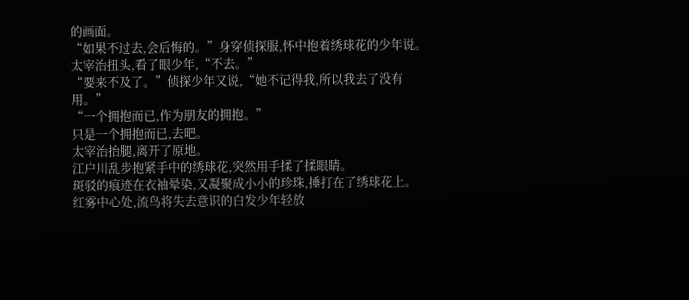的画面。
“如果不过去,会后悔的。”身穿侦探服,怀中抱着绣球花的少年说。
太宰治扭头,看了眼少年,“不去。”
“要来不及了。”侦探少年又说,“她不记得我,所以我去了没有用。”
“一个拥抱而已,作为朋友的拥抱。”
只是一个拥抱而已,去吧。
太宰治抬腿,离开了原地。
江户川乱步抱紧手中的绣球花,突然用手揉了揉眼睛。
斑驳的痕迹在衣袖晕染,又凝聚成小小的珍珠,捶打在了绣球花上。
红雾中心处,流鸟将失去意识的白发少年轻放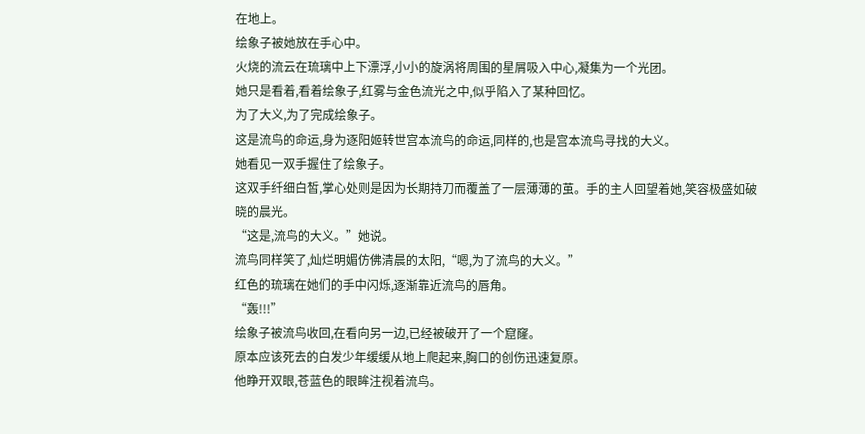在地上。
绘象子被她放在手心中。
火烧的流云在琉璃中上下漂浮,小小的旋涡将周围的星屑吸入中心,凝集为一个光团。
她只是看着,看着绘象子,红雾与金色流光之中,似乎陷入了某种回忆。
为了大义,为了完成绘象子。
这是流鸟的命运,身为逐阳姬转世宫本流鸟的命运,同样的,也是宫本流鸟寻找的大义。
她看见一双手握住了绘象子。
这双手纤细白皙,掌心处则是因为长期持刀而覆盖了一层薄薄的茧。手的主人回望着她,笑容极盛如破晓的晨光。
“这是,流鸟的大义。”她说。
流鸟同样笑了,灿烂明媚仿佛清晨的太阳,“嗯,为了流鸟的大义。”
红色的琉璃在她们的手中闪烁,逐渐靠近流鸟的唇角。
“轰!!!”
绘象子被流鸟收回,在看向另一边,已经被破开了一个窟窿。
原本应该死去的白发少年缓缓从地上爬起来,胸口的创伤迅速复原。
他睁开双眼,苍蓝色的眼眸注视着流鸟。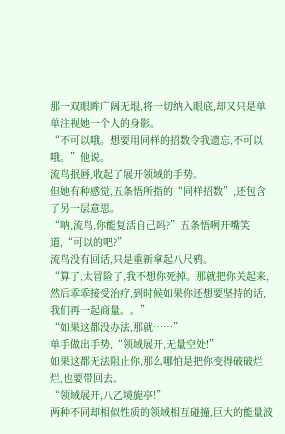那一双眼眸广阔无垠,将一切纳入眼底,却又只是单单注视她一个人的身影。
“不可以哦。想要用同样的招数令我遗忘,不可以哦。”他说。
流鸟抿唇,收起了展开领域的手势。
但她有种感觉,五条悟所指的“同样招数”,还包含了另一层意思。
“呐,流鸟,你能复活自己吗?”五条悟咧开嘴笑道,“可以的吧?”
流鸟没有回话,只是重新拿起八尺鸦。
“算了,太冒险了,我不想你死掉。那就把你关起来,然后乖乖接受治疗,到时候如果你还想要坚持的话,我们再一起商量。。”
“如果这都没办法,那就……”
单手做出手势,“领域展开,无量空处!”
如果这都无法阻止你,那么哪怕是把你变得破破烂烂,也要带回去。
“领域展开,八乙境旎亭!”
两种不同却相似性质的领域相互碰撞,巨大的能量波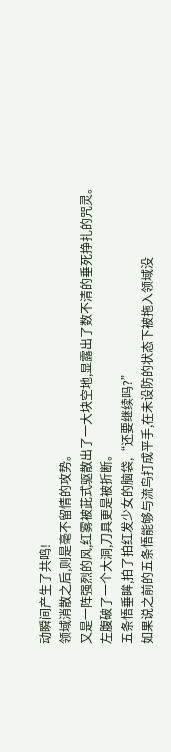动瞬间产生了共鸣!
领域消散之后,则是毫不留情的攻势。
又是一阵强烈的风,红雾被茈式驱散出了一大块空地,显露出了数不清的垂死挣扎的咒灵。
左腹破了一个大洞,刀具更是被折断。
五条悟垂眸,拍了拍红发少女的脑袋,“还要继续吗?”
如果说之前的五条悟能够与流鸟打成平手,在未设防的状态下被拖入领域没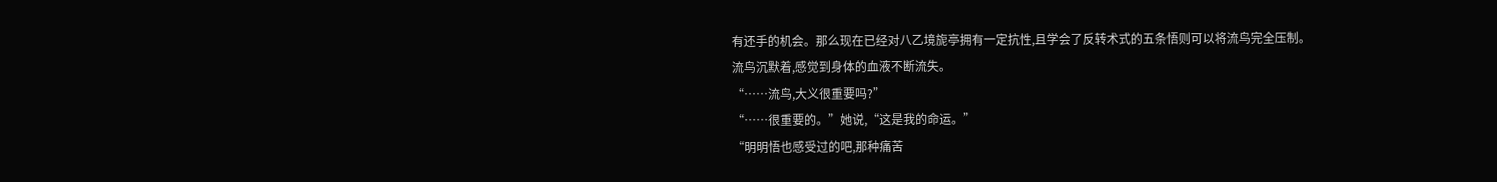有还手的机会。那么现在已经对八乙境旎亭拥有一定抗性,且学会了反转术式的五条悟则可以将流鸟完全压制。
流鸟沉默着,感觉到身体的血液不断流失。
“……流鸟,大义很重要吗?”
“……很重要的。”她说,“这是我的命运。”
“明明悟也感受过的吧,那种痛苦